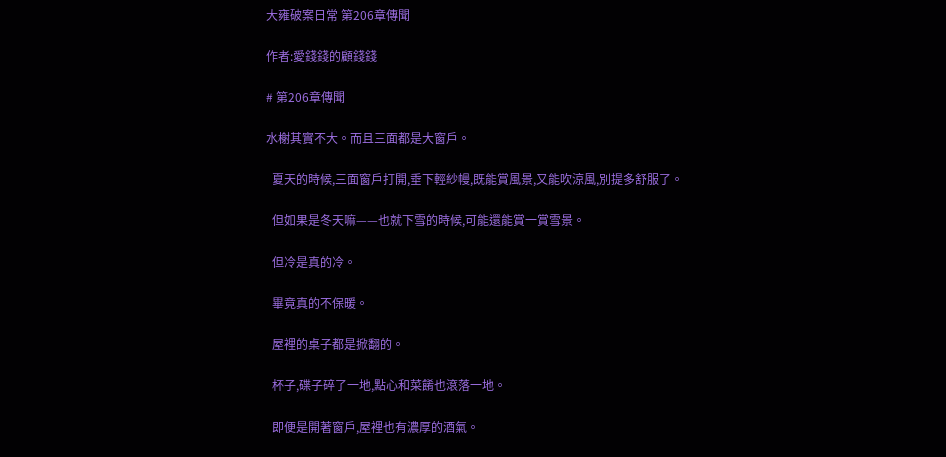大雍破案日常 第206章傳聞

作者:愛錢錢的顧錢錢

# 第206章傳聞

水榭其實不大。而且三面都是大窗戶。

  夏天的時候,三面窗戶打開,垂下輕紗幔,既能賞風景,又能吹涼風,別提多舒服了。

  但如果是冬天嘛——也就下雪的時候,可能還能賞一賞雪景。

  但冷是真的冷。

  畢竟真的不保暖。

  屋裡的桌子都是掀翻的。

  杯子,碟子碎了一地,點心和菜餚也滾落一地。

  即便是開著窗戶,屋裡也有濃厚的酒氣。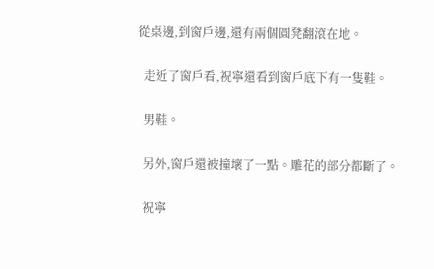從桌邊,到窗戶邊,還有兩個圓凳翻滾在地。

  走近了窗戶看,祝寧還看到窗戶底下有一隻鞋。

  男鞋。

  另外,窗戶還被撞壞了一點。雕花的部分都斷了。

  祝寧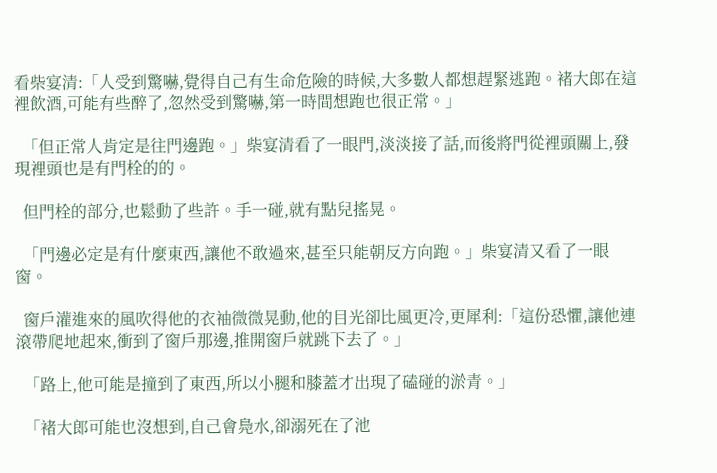看柴宴清:「人受到驚嚇,覺得自己有生命危險的時候,大多數人都想趕緊逃跑。褚大郎在這裡飲酒,可能有些醉了,忽然受到驚嚇,第一時間想跑也很正常。」

  「但正常人肯定是往門邊跑。」柴宴清看了一眼門,淡淡接了話,而後將門從裡頭關上,發現裡頭也是有門栓的的。

  但門栓的部分,也鬆動了些許。手一碰,就有點兒搖晃。

  「門邊必定是有什麼東西,讓他不敢過來,甚至只能朝反方向跑。」柴宴清又看了一眼窗。

  窗戶灌進來的風吹得他的衣袖微微晃動,他的目光卻比風更冷,更犀利:「這份恐懼,讓他連滾帶爬地起來,衝到了窗戶那邊,推開窗戶就跳下去了。」

  「路上,他可能是撞到了東西,所以小腿和膝蓋才出現了磕碰的淤青。」

  「褚大郎可能也沒想到,自己會鳧水,卻溺死在了池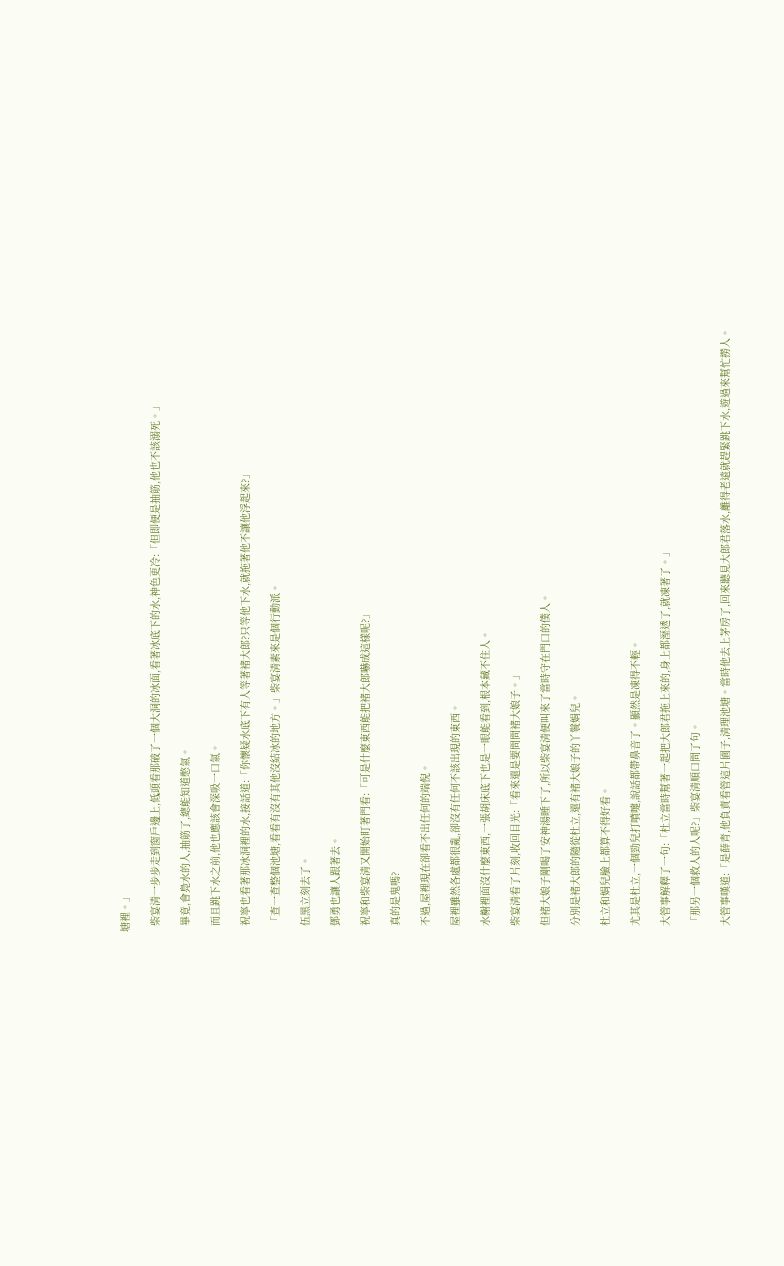塘裡。」

  柴宴清一步步走到窗戶邊上,低頭看那破了一個大洞的冰面,看著冰底下的水,神色更冷:「但即便是抽筋,他也不該溺死。」

  畢竟,會鳧水的人,抽筋了,總能知道憋氣。

  而且跳下水之前,他也應該會深吸一口氣。

  祝寧也看著那冰洞裡的水,接話道:「你懷疑水底下有人等著褚大郎?只等他下水,就拖著他不讓他浮起來?」

  「查一查整個池塘,看看有沒有其他沒結冰的地方。」柴宴清素來是個行動派。

  伍黑立刻去了。

  鄧勇也讓人跟著去。

  祝寧和柴宴清又開始盯著門看:「可是什麼東西能把褚大郎嚇成這樣呢?」

  真的是鬼嗎?

  不過,屋裡現在卻看不出任何的端倪。

  屋裡雖然各處都很亂,卻沒有任何不該出現的東西。

  水榭裡面沒什麼東西,一張胡床底下也是一眼能看到,根本藏不住人。

  柴宴清看了片刻,收回目光:「看來還是要問問褚大娘子。」

  但褚大娘子剛喝了安神湯睡下了,所以柴宴清便叫來了當時守在門口的僕人。

  分別是褚大郎的隨從杜立,還有褚大娘子的丫鬟娟兒。

  杜立和娟兒臉上都算不得好看。

  尤其是杜立,一個勁兒打噴嚏,說話都帶鼻音了。顯然是凍得不輕。

  大管事解釋了一句:「杜立當時幫著一起把大郎君拖上來的,身上都溼透了,就凍著了。」

  「那另一個救人的人呢?」柴宴清順口問了句。

  大管事嘆道:「是薛青,他負責看管這片園子,清理池塘。當時他去上茅房了,回來聽見大郎君落水,離得老遠就趕緊跳下水,遊過來幫忙撈人。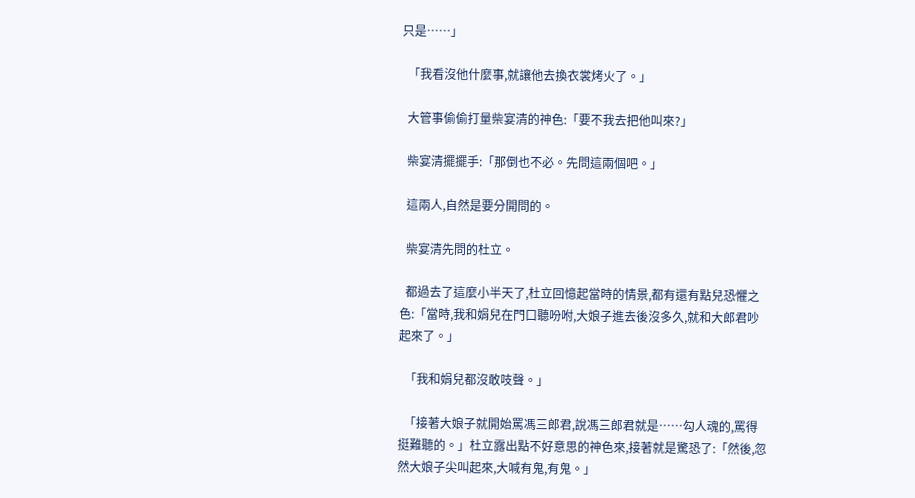只是……」

  「我看沒他什麼事,就讓他去換衣裳烤火了。」

  大管事偷偷打量柴宴清的神色:「要不我去把他叫來?」

  柴宴清擺擺手:「那倒也不必。先問這兩個吧。」

  這兩人,自然是要分開問的。

  柴宴清先問的杜立。

  都過去了這麼小半天了,杜立回憶起當時的情景,都有還有點兒恐懼之色:「當時,我和娟兒在門口聽吩咐,大娘子進去後沒多久,就和大郎君吵起來了。」

  「我和娟兒都沒敢吱聲。」

  「接著大娘子就開始罵馮三郎君,說馮三郎君就是……勾人魂的,罵得挺難聽的。」杜立露出點不好意思的神色來,接著就是驚恐了:「然後,忽然大娘子尖叫起來,大喊有鬼,有鬼。」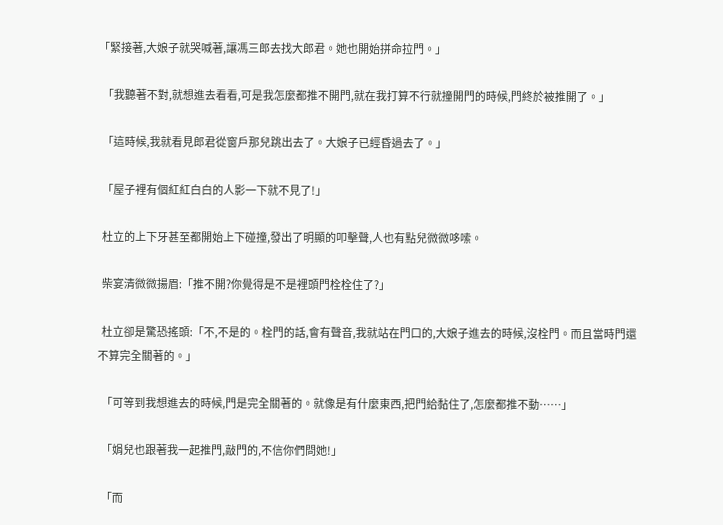「緊接著,大娘子就哭喊著,讓馮三郎去找大郎君。她也開始拼命拉門。」

  「我聽著不對,就想進去看看,可是我怎麼都推不開門,就在我打算不行就撞開門的時候,門終於被推開了。」

  「這時候,我就看見郎君從窗戶那兒跳出去了。大娘子已經昏過去了。」

  「屋子裡有個紅紅白白的人影一下就不見了!」

  杜立的上下牙甚至都開始上下碰撞,發出了明顯的叩擊聲,人也有點兒微微哆嗦。

  柴宴清微微揚眉:「推不開?你覺得是不是裡頭門栓栓住了?」

  杜立卻是驚恐搖頭:「不,不是的。栓門的話,會有聲音,我就站在門口的,大娘子進去的時候,沒栓門。而且當時門還不算完全關著的。」

  「可等到我想進去的時候,門是完全關著的。就像是有什麼東西,把門給黏住了,怎麼都推不動……」

  「娟兒也跟著我一起推門,敲門的,不信你們問她!」

  「而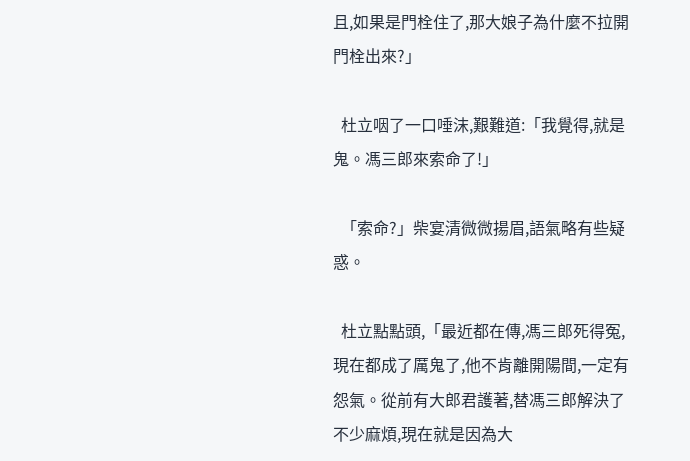且,如果是門栓住了,那大娘子為什麼不拉開門栓出來?」

  杜立咽了一口唾沫,艱難道:「我覺得,就是鬼。馮三郎來索命了!」

  「索命?」柴宴清微微揚眉,語氣略有些疑惑。

  杜立點點頭,「最近都在傳,馮三郎死得冤,現在都成了厲鬼了,他不肯離開陽間,一定有怨氣。從前有大郎君護著,替馮三郎解決了不少麻煩,現在就是因為大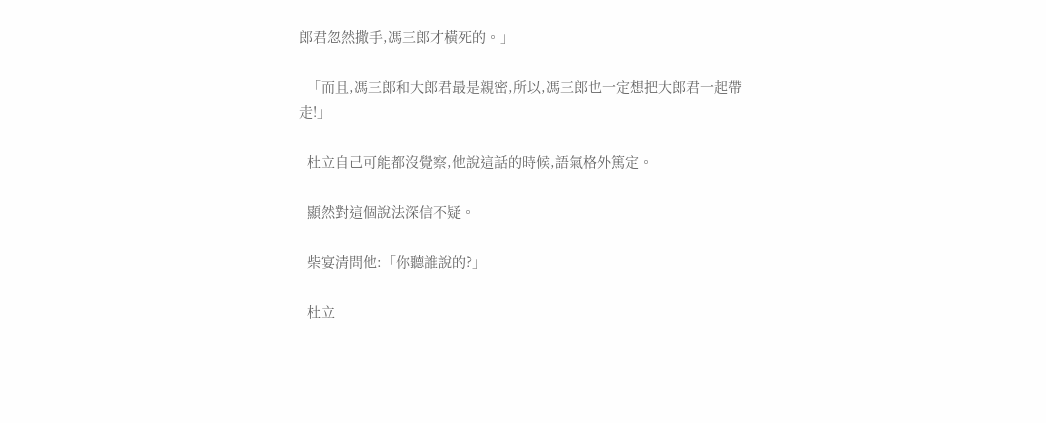郎君忽然撒手,馮三郎才橫死的。」

  「而且,馮三郎和大郎君最是親密,所以,馮三郎也一定想把大郎君一起帶走!」

  杜立自己可能都沒覺察,他說這話的時候,語氣格外篤定。

  顯然對這個說法深信不疑。

  柴宴清問他:「你聽誰說的?」

  杜立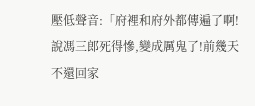壓低聲音:「府裡和府外都傳遍了啊!說馮三郎死得慘,變成厲鬼了!前幾天不還回家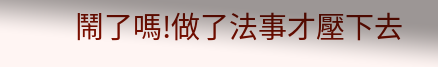鬧了嗎!做了法事才壓下去